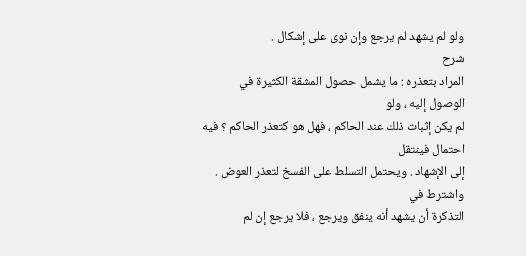ولو لم يشهد لم يرجع وإن نوى على إشكال .
شرح
المراد بتعذره : ما يشمل حصول المشقة الكثيرة في الوصول إليه ، ولو
لم يكن إثبات ذلك عند الحاكم ، فهل هو كتعذر الحاكم ؟ فيه احتمال فينتقل
إلى الإشهاد . ويحتمل التسلط على الفسخ لتعذر العوض . واشترط في
التذكرة أن يشهد أنه ينفق ويرجع ، فلا يرجع إن لم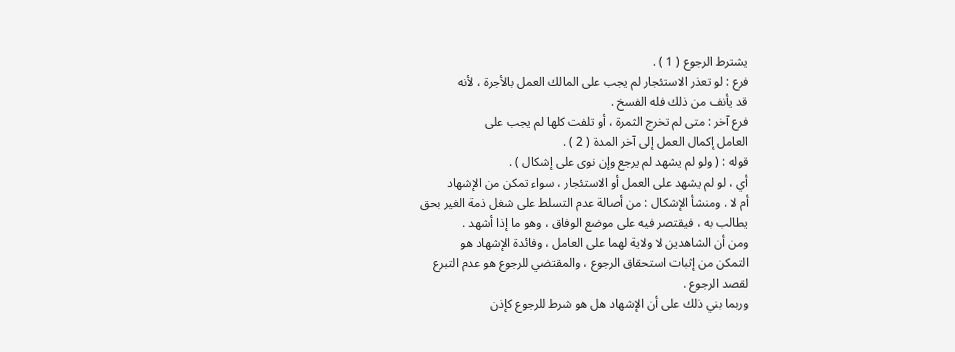يشترط الرجوع ( 1 ) .
فرع : لو تعذر الاستئجار لم يجب على المالك العمل بالأجرة ، لأنه
قد يأنف من ذلك فله الفسخ .
فرع آخر : متى لم تخرج الثمرة ، أو تلفت كلها لم يجب على
العامل إكمال العمل إلى آخر المدة ( 2 ) .
قوله : ( ولو لم يشهد لم يرجع وإن نوى على إشكال ) .
أي ، لو لم يشهد على العمل أو الاستئجار ، سواء تمكن من الإشهاد
أم لا . ومنشأ الإشكال : من أصالة عدم التسلط على شغل ذمة الغير بحق
يطالب به ، فيقتصر فيه على موضع الوفاق ، وهو ما إذا أشهد .
ومن أن الشاهدين لا ولاية لهما على العامل ، وفائدة الإشهاد هو
التمكن من إثبات استحقاق الرجوع ، والمقتضي للرجوع هو عدم التبرع
لقصد الرجوع .
وربما بني ذلك على أن الإشهاد هل هو شرط للرجوع كإذن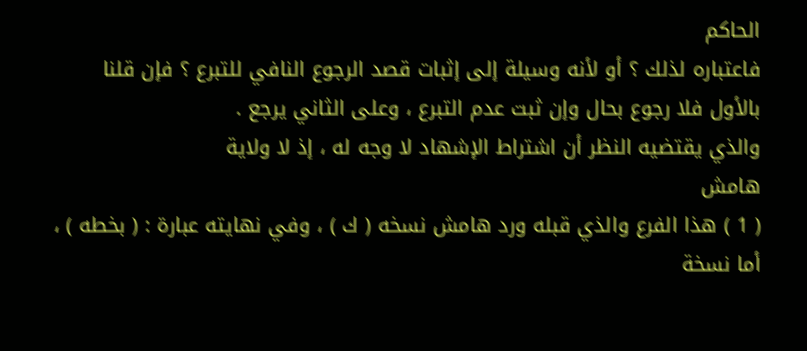الحاكم
فاعتباره لذلك ؟ أو لأنه وسيلة إلى إثبات قصد الرجوع النافي للتبرع ؟ فإن قلنا
بالأول فلا رجوع بحال وإن ثبت عدم التبرع ، وعلى الثاني يرجع .
والذي يقتضيه النظر أن اشتراط الإشهاد لا وجه له ، إذ لا ولاية
هامش
( 1 ) هذا الفرع والذي قبله ورد هامش نسخه ( ك ) ، وفي نهايته عبارة : ( بخطه ) ، أما نسخة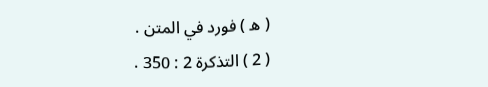( ه ) فورد في المتن .
( 2 ) التذكرة 2 : 350 .